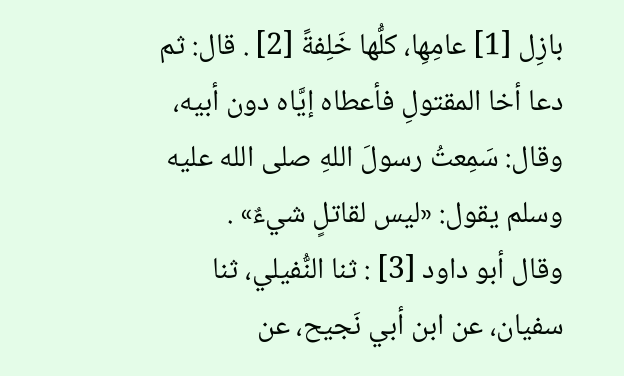بازِل [1] عامِهِا، كلُّها خَلِفةً [2] . قال: ثم دعا أخا المقتولِ فأعطاه إيَّاه دون أبيه، وقال: سَمِعتُ رسولَ اللهِ صلى الله عليه وسلم يقول: «ليس لقاتلٍ شيءٌ» .
وقال أبو داود [3] : ثنا النُّفيلي، ثنا سفيان، عن ابن أبي نَجيح، عن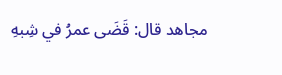مجاهد قال: قَضَى عمرُ في شِبهِ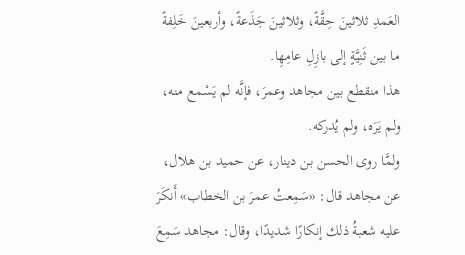العَمدِ ثلاثينَ حِقَّةً، وثلاثينَ جَذَعةً، وأربعينَ خَلِفةً ما بين ثَنِيَّةٍ إلى بازِلِ عامِهِا.
هذا منقطع بين مجاهد وعمرَ، فإنَّه لم يَسْمع منه، ولم يَرَه، ولم يُدركه.
ولمَّا روى الحسن بن دينار، عن حميد بن هلال، عن مجاهد قال: «سَمِعتُ عمرَ بن الخطاب» أَنكَرَ عليه شعبةُ ذلك إنكارًا شديدًا، وقال: مجاهد سَمِعَ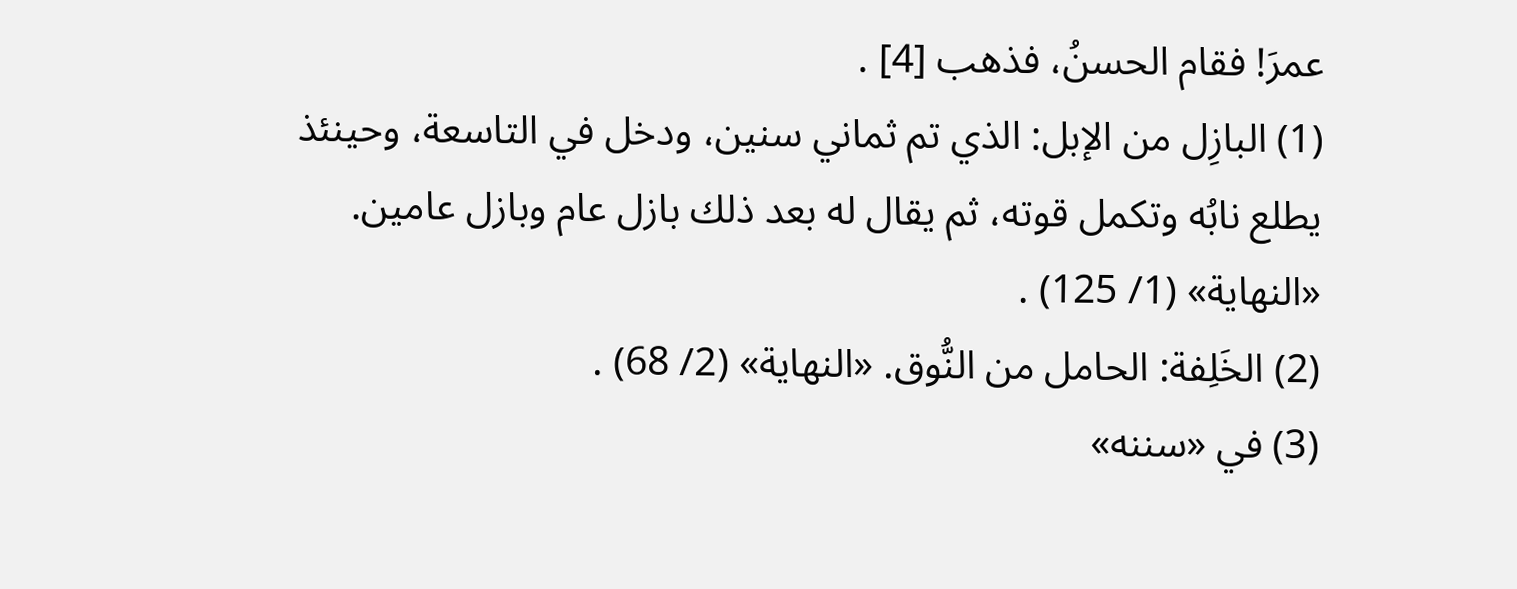عمرَ! فقام الحسنُ، فذهب [4] .
(1) البازِل من الإبل: الذي تم ثماني سنين، ودخل في التاسعة، وحينئذ يطلع نابُه وتكمل قوته، ثم يقال له بعد ذلك بازل عام وبازل عامين. «النهاية» (1/ 125) .
(2) الخَلِفة: الحامل من النُّوق. «النهاية» (2/ 68) .
(3) في «سننه»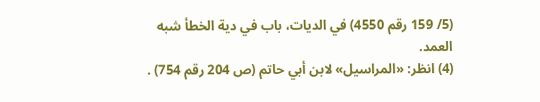(5/ 159 رقم 4550) في الديات، باب في دية الخطأ شبه العمد.
(4) انظر: «المراسيل» لابن أبي حاتم (ص 204 رقم 754) .